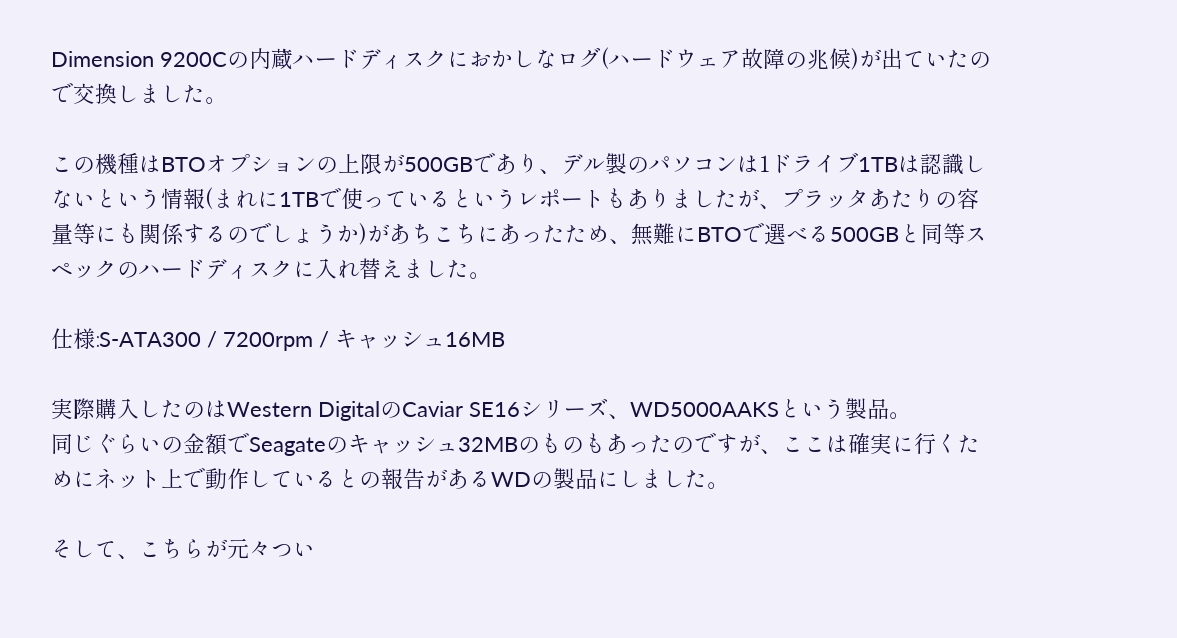Dimension 9200Cの内蔵ハードディスクにおかしなログ(ハードウェア故障の兆候)が出ていたので交換しました。

この機種はBTOオプションの上限が500GBであり、デル製のパソコンは1ドライブ1TBは認識しないという情報(まれに1TBで使っているというレポートもありましたが、プラッタあたりの容量等にも関係するのでしょうか)があちこちにあったため、無難にBTOで選べる500GBと同等スペックのハードディスクに入れ替えました。

仕様:S-ATA300 / 7200rpm / キャッシュ16MB

実際購入したのはWestern DigitalのCaviar SE16シリーズ、WD5000AAKSという製品。
同じぐらいの金額でSeagateのキャッシュ32MBのものもあったのですが、ここは確実に行くためにネット上で動作しているとの報告があるWDの製品にしました。

そして、こちらが元々つい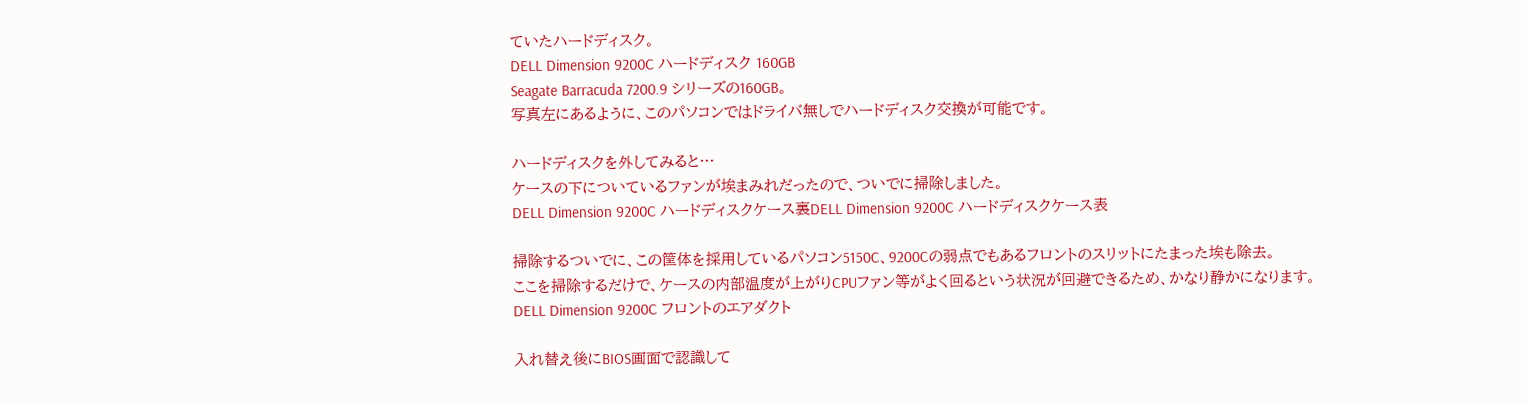ていたハードディスク。
DELL Dimension 9200C ハードディスク 160GB
Seagate Barracuda 7200.9 シリーズの160GB。
写真左にあるように、このパソコンではドライバ無しでハードディスク交換が可能です。

ハードディスクを外してみると…
ケースの下についているファンが埃まみれだったので、ついでに掃除しました。
DELL Dimension 9200C ハードディスクケース裏DELL Dimension 9200C ハードディスクケース表

掃除するついでに、この筐体を採用しているパソコン5150C、9200Cの弱点でもあるフロントのスリットにたまった埃も除去。
ここを掃除するだけで、ケースの内部温度が上がりCPUファン等がよく回るという状況が回避できるため、かなり静かになります。
DELL Dimension 9200C フロントのエアダクト

入れ替え後にBIOS画面で認識して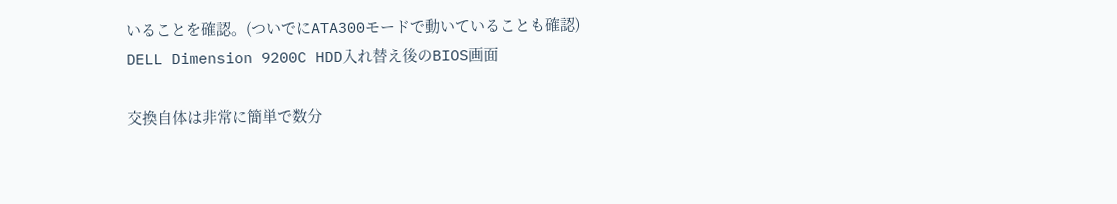いることを確認。(ついでにATA300モードで動いていることも確認)
DELL Dimension 9200C HDD入れ替え後のBIOS画面

交換自体は非常に簡単で数分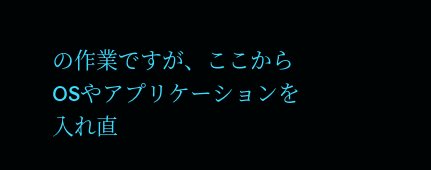の作業ですが、ここからOSやアプリケーションを入れ直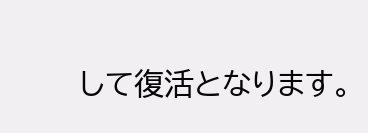して復活となります。